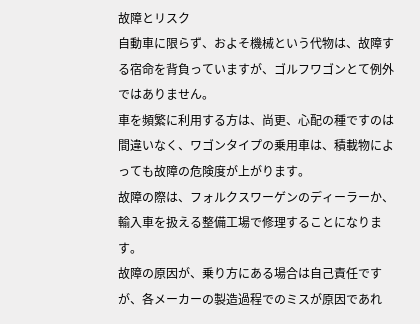故障とリスク
自動車に限らず、およそ機械という代物は、故障する宿命を背負っていますが、ゴルフワゴンとて例外ではありません。
車を頻繁に利用する方は、尚更、心配の種ですのは間違いなく、ワゴンタイプの乗用車は、積載物によっても故障の危険度が上がります。
故障の際は、フォルクスワーゲンのディーラーか、輸入車を扱える整備工場で修理することになります。
故障の原因が、乗り方にある場合は自己責任ですが、各メーカーの製造過程でのミスが原因であれ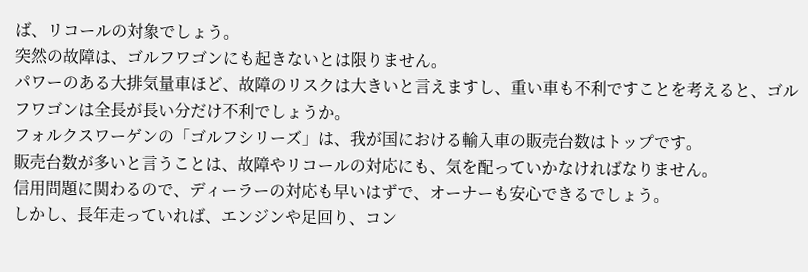ば、リコールの対象でしょう。
突然の故障は、ゴルフワゴンにも起きないとは限りません。
パワーのある大排気量車ほど、故障のリスクは大きいと言えますし、重い車も不利ですことを考えると、ゴルフワゴンは全長が長い分だけ不利でしょうか。
フォルクスワーゲンの「ゴルフシリーズ」は、我が国における輸入車の販売台数はトップです。
販売台数が多いと言うことは、故障やリコールの対応にも、気を配っていかなければなりません。
信用問題に関わるので、ディーラーの対応も早いはずで、オーナーも安心できるでしょう。
しかし、長年走っていれば、エンジンや足回り、コン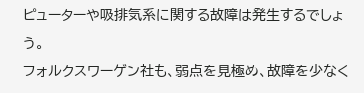ピューターや吸排気系に関する故障は発生するでしょう。
フォルクスワーゲン社も、弱点を見極め、故障を少なく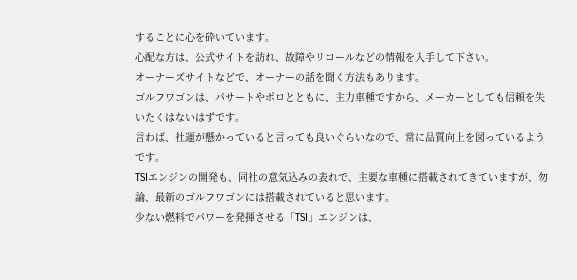することに心を砕いています。
心配な方は、公式サイトを訪れ、故障やリコールなどの情報を入手して下さい。
オーナーズサイトなどで、オーナーの話を聞く方法もあります。
ゴルフワゴンは、パサートやポロとともに、主力車種ですから、メーカーとしても信頼を失いたくはないはずです。
言わば、社運が懸かっていると言っても良いぐらいなので、常に品質向上を図っているようです。
TSIエンジンの開発も、同社の意気込みの表れで、主要な車種に搭載されてきていますが、勿論、最新のゴルフワゴンには搭載されていると思います。
少ない燃料でパワーを発揮させる「TSI」エンジンは、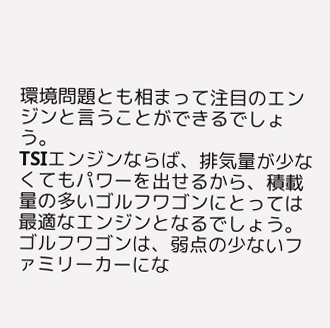環境問題とも相まって注目のエンジンと言うことができるでしょう。
TSIエンジンならば、排気量が少なくてもパワーを出せるから、積載量の多いゴルフワゴンにとっては最適なエンジンとなるでしょう。
ゴルフワゴンは、弱点の少ないファミリーカーにな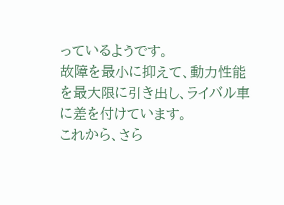っているようです。
故障を最小に抑えて、動力性能を最大限に引き出し、ライバル車に差を付けています。
これから、さら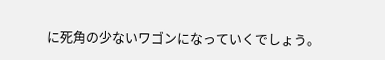に死角の少ないワゴンになっていくでしょう。